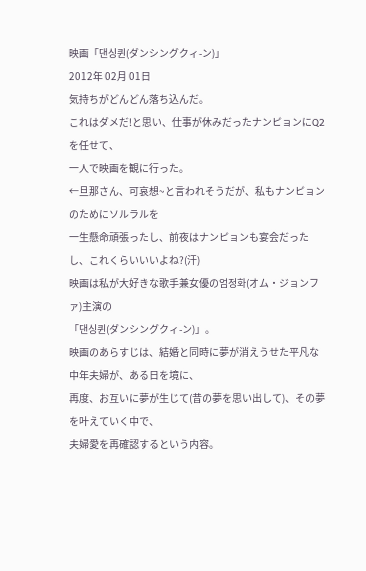映画「댄싱퀸(ダンシングクィ-ン)」
2012年 02月 01日
気持ちがどんどん落ち込んだ。
これはダメだ!と思い、仕事が休みだったナンピョンにQ2を任せて、
一人で映画を観に行った。
←旦那さん、可哀想~と言われそうだが、私もナンピョンのためにソルラルを
一生懸命頑張ったし、前夜はナンピョンも宴会だったし、これくらいいいよね?(汗)
映画は私が大好きな歌手兼女優の엄정화(オム・ジョンファ)主演の
「댄싱퀸(ダンシングクィ-ン)」。
映画のあらすじは、結婚と同時に夢が消えうせた平凡な中年夫婦が、ある日を境に、
再度、お互いに夢が生じて(昔の夢を思い出して)、その夢を叶えていく中で、
夫婦愛を再確認するという内容。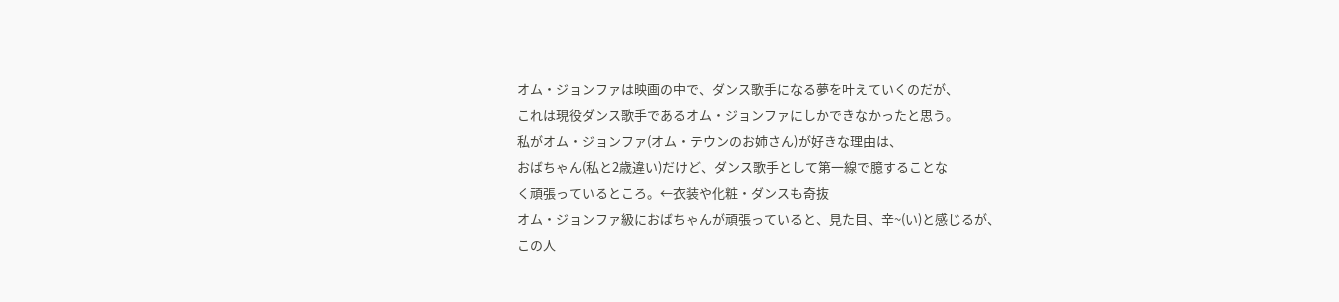オム・ジョンファは映画の中で、ダンス歌手になる夢を叶えていくのだが、
これは現役ダンス歌手であるオム・ジョンファにしかできなかったと思う。
私がオム・ジョンファ(オム・テウンのお姉さん)が好きな理由は、
おばちゃん(私と2歳違い)だけど、ダンス歌手として第一線で臆することな
く頑張っているところ。←衣装や化粧・ダンスも奇抜
オム・ジョンファ級におばちゃんが頑張っていると、見た目、辛~(い)と感じるが、
この人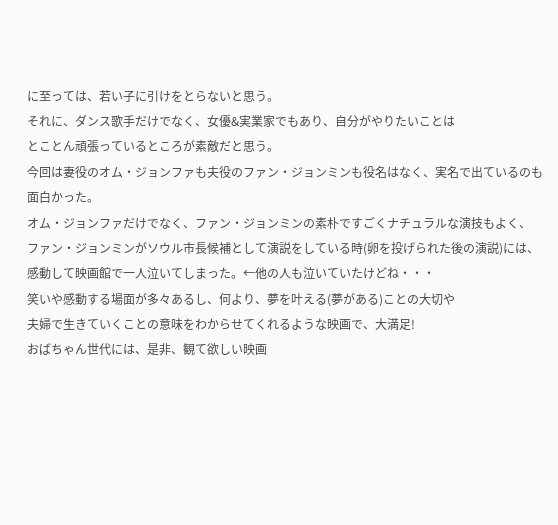に至っては、若い子に引けをとらないと思う。
それに、ダンス歌手だけでなく、女優&実業家でもあり、自分がやりたいことは
とことん頑張っているところが素敵だと思う。
今回は妻役のオム・ジョンファも夫役のファン・ジョンミンも役名はなく、実名で出ているのも
面白かった。
オム・ジョンファだけでなく、ファン・ジョンミンの素朴ですごくナチュラルな演技もよく、
ファン・ジョンミンがソウル市長候補として演説をしている時(卵を投げられた後の演説)には、
感動して映画館で一人泣いてしまった。←他の人も泣いていたけどね・・・
笑いや感動する場面が多々あるし、何より、夢を叶える(夢がある)ことの大切や
夫婦で生きていくことの意味をわからせてくれるような映画で、大満足!
おばちゃん世代には、是非、観て欲しい映画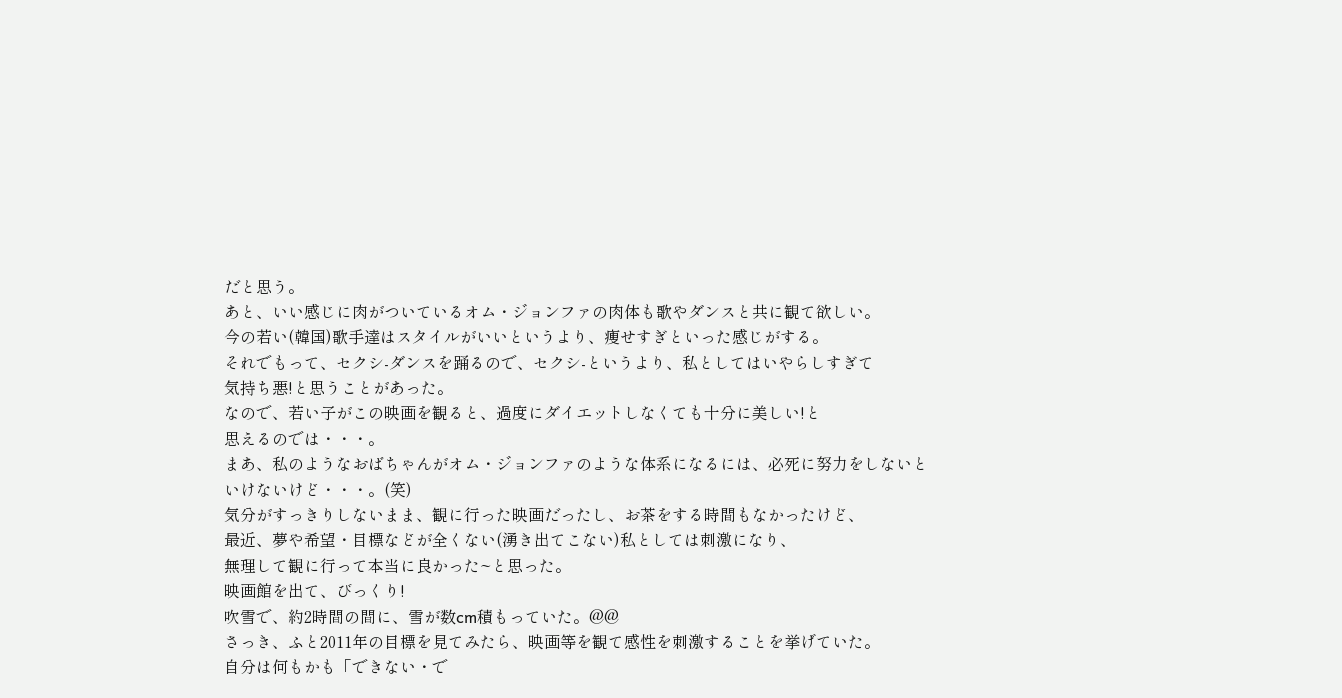だと思う。
あと、いい感じに肉がついているオム・ジョンファの肉体も歌やダンスと共に観て欲しい。
今の若い(韓国)歌手達はスタイルがいいというより、痩せすぎといった感じがする。
それでもって、セクシ-ダンスを踊るので、セクシ-というより、私としてはいやらしすぎて
気持ち悪!と思うことがあった。
なので、若い子がこの映画を観ると、過度にダイエットしなくても十分に美しい!と
思えるのでは・・・。
まあ、私のようなおばちゃんがオム・ジョンファのような体系になるには、必死に努力をしないと
いけないけど・・・。(笑)
気分がすっきりしないまま、観に行った映画だったし、お茶をする時間もなかったけど、
最近、夢や希望・目標などが全くない(湧き出てこない)私としては刺激になり、
無理して観に行って本当に良かった~と思った。
映画館を出て、びっくり!
吹雪で、約2時間の間に、雪が数cm積もっていた。@@
さっき、ふと2011年の目標を見てみたら、映画等を観て感性を刺激することを挙げていた。
自分は何もかも「できない・で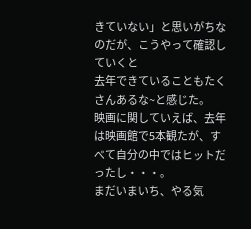きていない」と思いがちなのだが、こうやって確認していくと
去年できていることもたくさんあるな~と感じた。
映画に関していえば、去年は映画館で5本観たが、すべて自分の中ではヒットだったし・・・。
まだいまいち、やる気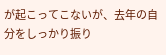が起こってこないが、去年の自分をしっかり振り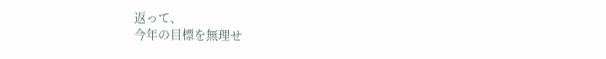返って、
今年の目標を無理せ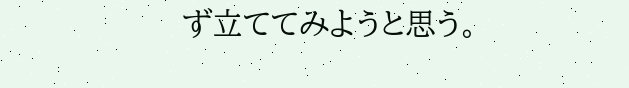ず立ててみようと思う。